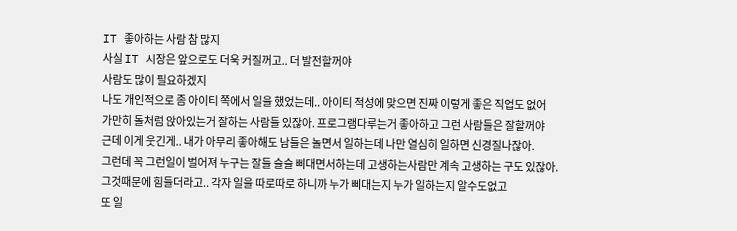IT 좋아하는 사람 참 많지
사실 IT 시장은 앞으로도 더욱 커질꺼고.. 더 발전할꺼야
사람도 많이 필요하겠지
나도 개인적으로 좀 아이티 쪽에서 일을 했었는데.. 아이티 적성에 맞으면 진짜 이렇게 좋은 직업도 없어
가만히 돌처럼 앉아있는거 잘하는 사람들 있잖아. 프로그램다루는거 좋아하고 그런 사람들은 잘할꺼야
근데 이게 웃긴게.. 내가 아무리 좋아해도 남들은 놀면서 일하는데 나만 열심히 일하면 신경질나잖아.
그런데 꼭 그런일이 벌어져 누구는 잘들 슬슬 삐대면서하는데 고생하는사람만 계속 고생하는 구도 있잖아.
그것때문에 힘들더라고.. 각자 일을 따로따로 하니까 누가 삐대는지 누가 일하는지 알수도없고
또 일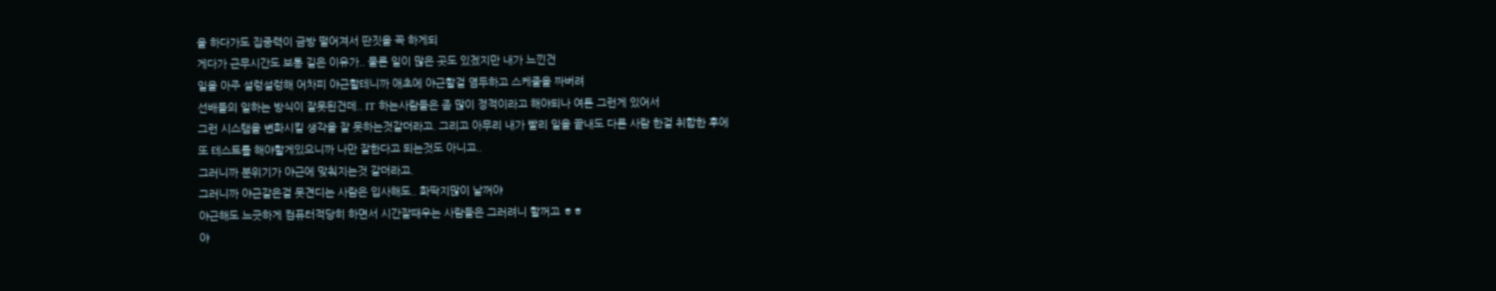을 하다가도 집중력이 금방 떨어져서 딴짓을 꼭 하게되
게다가 근무시간도 보통 길은 이유가.. 물론 일이 많은 곳도 있겠지만 내가 느낀건
일을 아주 설렁설렁해 어차피 야근할테니까 애초에 야근할걸 염두하고 스케줄을 짜버려
선배들의 일하는 방식이 잘못된건데.. IT 하는사람들은 좀 많이 정적이라고 해야되나 여튼 그런게 있어서
그런 시스탬을 변화시킬 생각을 잘 못하는것같더라고. 그리고 아무리 내가 빨리 일을 끝내도 다른 사람 한걸 취합한 후에
또 테스트를 해야할게있으니까 나만 잘한다고 되는것도 아니고..
그러니까 분위기가 야근에 맞춰지는것 같더라고.
그러니까 야근같은걸 못견디는 사람은 입사해도.. 화딱지많이 날꺼야
야근해도 느긋하게 컴퓨터적당히 하면서 시간잘때우는 사람들은 그러려니 할꺼고 ㅎㅎ
야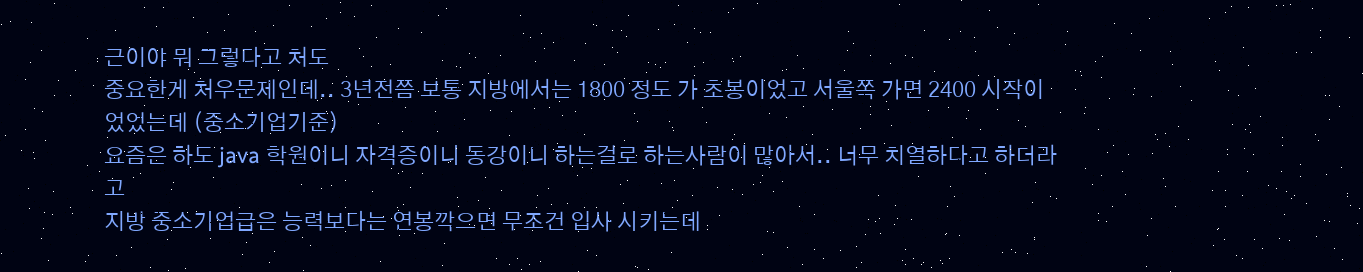근이야 뭐 그렇다고 처도
중요한게 처우문제인데.. 3년전쯤 보통 지방에서는 1800 정도 가 초봉이었고 서울쪽 가면 2400 시작이었었는데 (중소기업기준)
요즘은 하도 java 학원이니 자격증이니 동강이니 하는걸로 하는사람이 많아서.. 너무 치열하다고 하더라고
지방 중소기업급은 능력보다는 연봉깍으면 무조건 입사 시키는데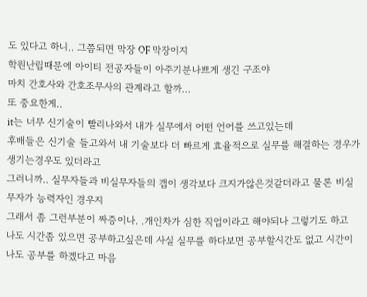도 있다고 하니.. 그쯤되면 막장 OF 막장이지
학원난립때문에 아이티 전공자들이 아주기분나쁘게 생긴 구조야
마치 간호사와 간호조무사의 관계라고 할까...
또 중요한게..
it는 너무 신기술이 빨리나와서 내가 실무에서 어떤 언어를 쓰고있는데
후배들은 신기술 들고와서 내 기술보다 더 빠르게 효율적으로 실무를 해결하는 경우가 생기는경우도 있더라고
그러니까.. 실무자들과 비실무자들의 갭이 생각보다 크지가않은것같더라고 물론 비실무자가 능력자인 경우지
그래서 좀 그런부분이 짜증이나. .개인차가 심한 직업이라고 해야되나 그렇기도 하고
나도 시간좀 있으면 공부하고싶은데 사실 실무를 하다보면 공부할시간도 없고 시간이나도 공부를 하겠다고 마음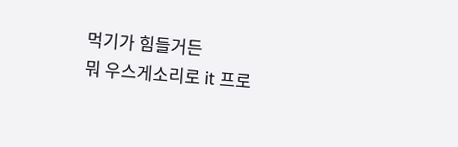먹기가 힘들거든
뭐 우스게소리로 it 프로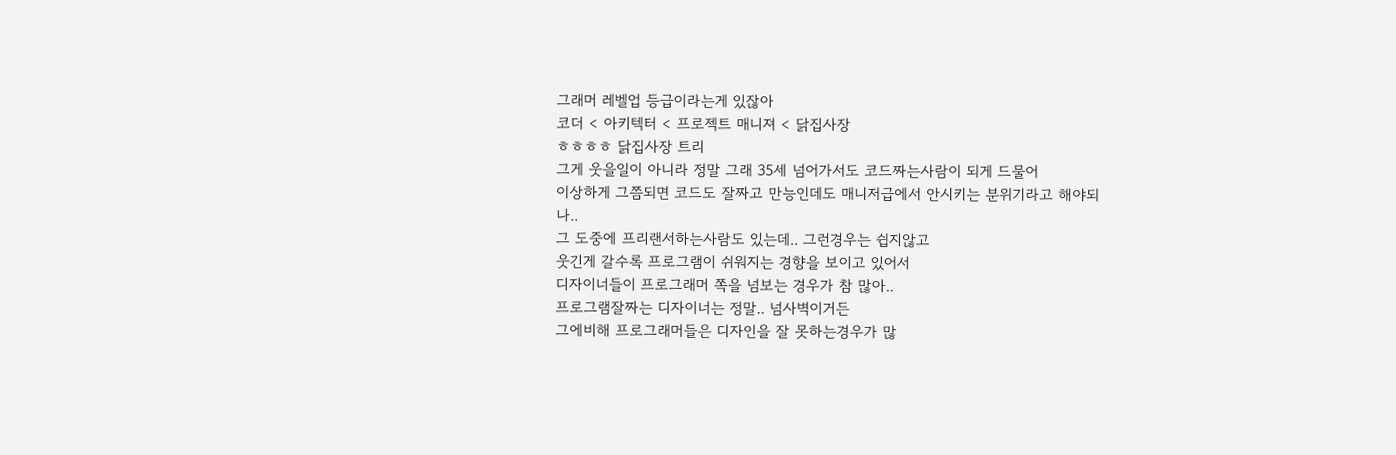그래머 레벨업 등급이라는게 있잖아
코더 < 아키텍터 < 프로젝트 매니져 < 닭집사장
ㅎㅎㅎㅎ 닭집사장 트리
그게 웃을일이 아니라 정말 그래 35세 넘어가서도 코드짜는사람이 되게 드물어
이상하게 그쯤되면 코드도 잘짜고 만능인데도 매니저급에서 안시키는 분위기라고 해야되나..
그 도중에 프리랜서하는사람도 있는데.. 그런경우는 쉽지않고
웃긴게 갈수록 프로그램이 쉬워지는 경향을 보이고 있어서
디자이너들이 프로그래머 쪽을 넘보는 경우가 참 많아..
프로그램잘짜는 디자이너는 정말.. 넘사벽이거든
그에비해 프로그래머들은 디자인을 잘 못하는경우가 많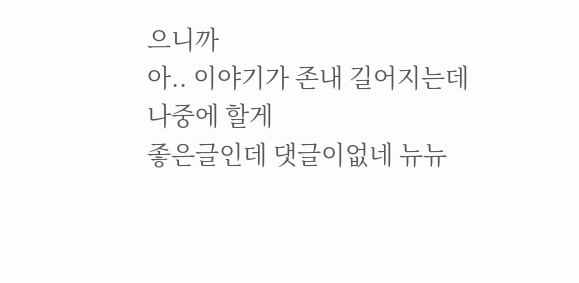으니까
아.. 이야기가 존내 길어지는데 나중에 할게
좋은글인데 댓글이없네 뉴뉴